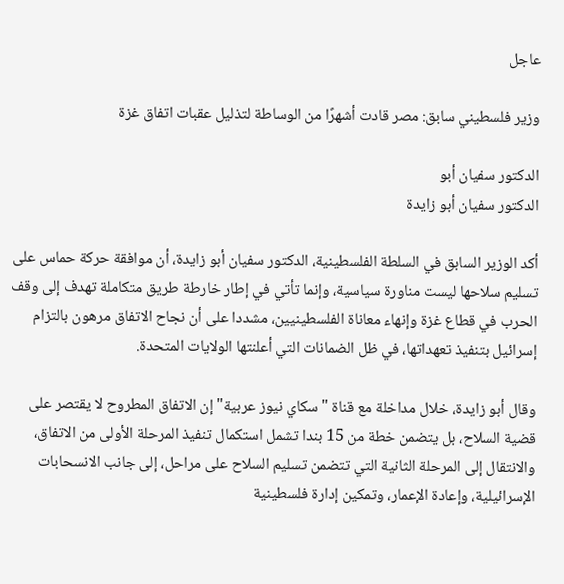عاجل

وزير فلسطيني سابق: مصر قادت أشهرًا من الوساطة لتذليل عقبات اتفاق غزة

الدكتور سفيان أبو
الدكتور سفيان أبو زايدة

أكد الوزير السابق في السلطة الفلسطينية، الدكتور سفيان أبو زايدة، أن موافقة حركة حماس على تسليم سلاحها ليست مناورة سياسية، وإنما تأتي في إطار خارطة طريق متكاملة تهدف إلى وقف الحرب في قطاع غزة وإنهاء معاناة الفلسطينيين، مشددا على أن نجاح الاتفاق مرهون بالتزام إسرائيل بتنفيذ تعهداتها، في ظل الضمانات التي أعلنتها الولايات المتحدة.

وقال أبو زايدة، خلال مداخلة مع قناة "سكاي نيوز عربية" إن الاتفاق المطروح لا يقتصر على قضية السلاح، بل يتضمن خطة من 15 بندا تشمل استكمال تنفيذ المرحلة الأولى من الاتفاق، والانتقال إلى المرحلة الثانية التي تتضمن تسليم السلاح على مراحل، إلى جانب الانسحابات الإسرائيلية، وإعادة الإعمار، وتمكين إدارة فلسطينية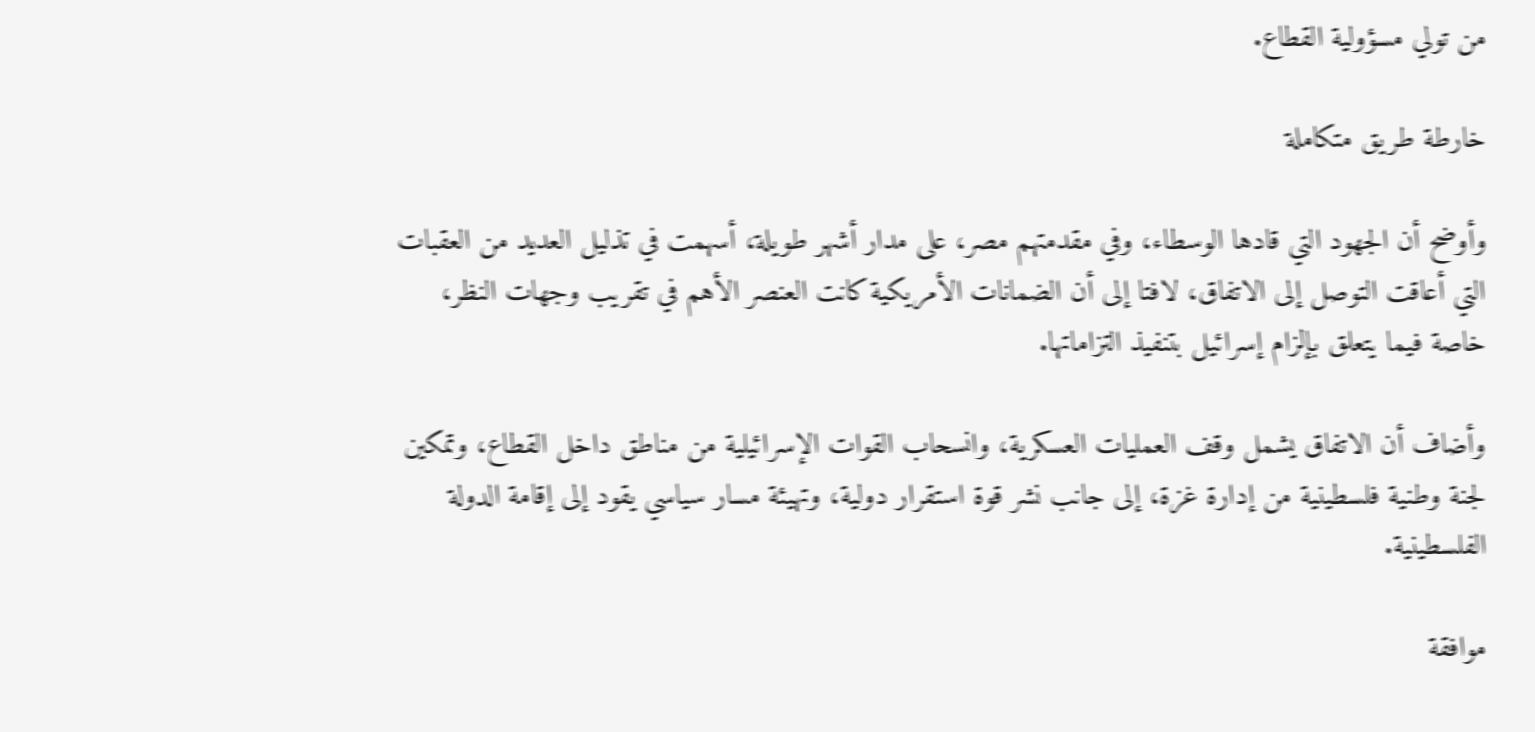من تولي مسؤولية القطاع.

خارطة طريق متكاملة

وأوضح أن الجهود التي قادها الوسطاء، وفي مقدمتهم مصر، على مدار أشهر طويلة، أسهمت في تذليل العديد من العقبات التي أعاقت التوصل إلى الاتفاق، لافتا إلى أن الضمانات الأمريكية كانت العنصر الأهم في تقريب وجهات النظر، خاصة فيما يتعلق بإلزام إسرائيل بتنفيذ التزاماتها.

وأضاف أن الاتفاق يشمل وقف العمليات العسكرية، وانسحاب القوات الإسرائيلية من مناطق داخل القطاع، وتمكين لجنة وطنية فلسطينية من إدارة غزة، إلى جانب نشر قوة استقرار دولية، وتهيئة مسار سياسي يقود إلى إقامة الدولة الفلسطينية.

موافقة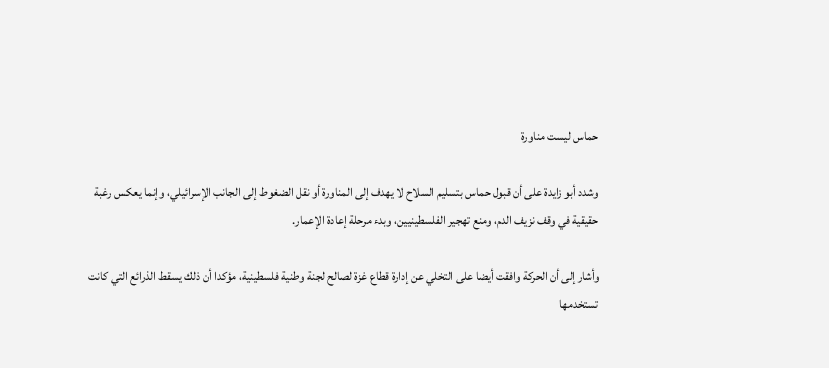حماس ليست مناورة

وشدد أبو زايدة على أن قبول حماس بتسليم السلاح لا يهدف إلى المناورة أو نقل الضغوط إلى الجانب الإسرائيلي، وإنما يعكس رغبة حقيقية في وقف نزيف الدم، ومنع تهجير الفلسطينيين، وبدء مرحلة إعادة الإعمار.

وأشار إلى أن الحركة وافقت أيضا على التخلي عن إدارة قطاع غزة لصالح لجنة وطنية فلسطينية، مؤكدا أن ذلك يسقط الذرائع التي كانت تستخدمها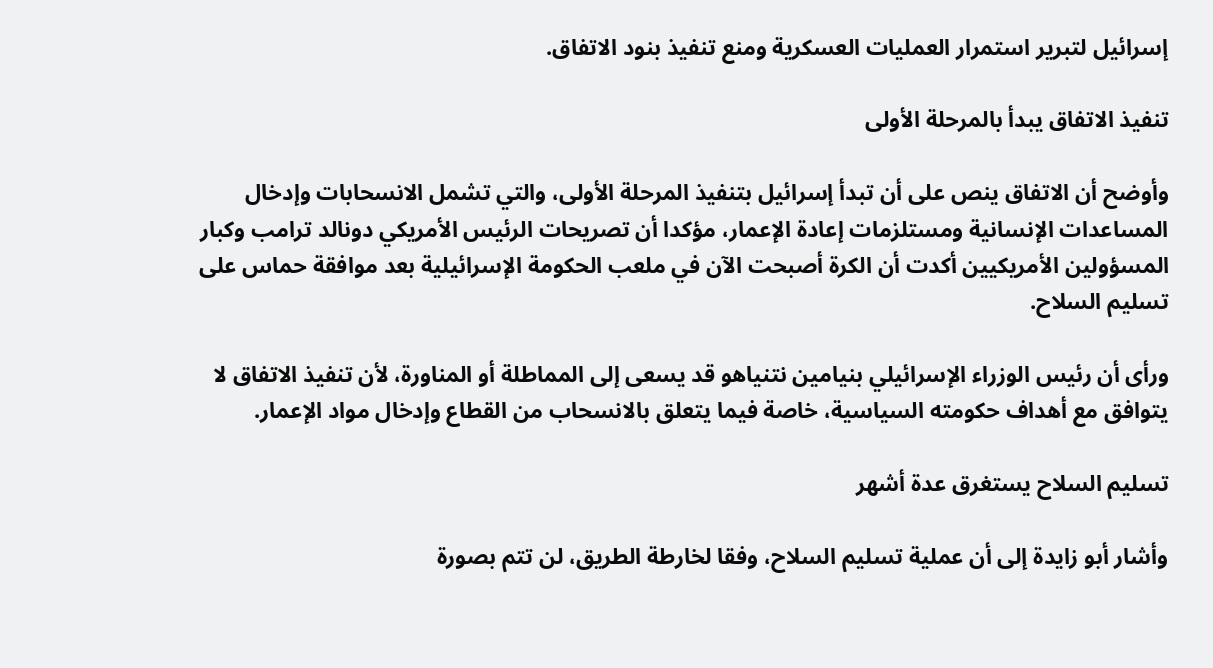إسرائيل لتبرير استمرار العمليات العسكرية ومنع تنفيذ بنود الاتفاق.

تنفيذ الاتفاق يبدأ بالمرحلة الأولى

وأوضح أن الاتفاق ينص على أن تبدأ إسرائيل بتنفيذ المرحلة الأولى، والتي تشمل الانسحابات وإدخال المساعدات الإنسانية ومستلزمات إعادة الإعمار، مؤكدا أن تصريحات الرئيس الأمريكي دونالد ترامب وكبار المسؤولين الأمريكيين أكدت أن الكرة أصبحت الآن في ملعب الحكومة الإسرائيلية بعد موافقة حماس على تسليم السلاح.

ورأى أن رئيس الوزراء الإسرائيلي بنيامين نتنياهو قد يسعى إلى المماطلة أو المناورة، لأن تنفيذ الاتفاق لا يتوافق مع أهداف حكومته السياسية، خاصة فيما يتعلق بالانسحاب من القطاع وإدخال مواد الإعمار.

تسليم السلاح يستغرق عدة أشهر

وأشار أبو زايدة إلى أن عملية تسليم السلاح، وفقا لخارطة الطريق، لن تتم بصورة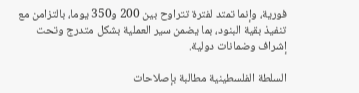فورية، وإنما تمتد لفترة تتراوح بين 200 و350 يوما، بالتزامن مع تنفيذ بقية البنود، بما يضمن سير العملية بشكل متدرج وتحت إشراف وضمانات دولية.

السلطة الفلسطينية مطالبة بإصلاحات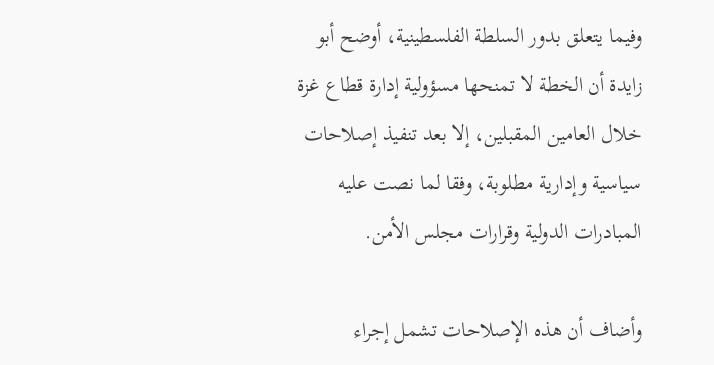وفيما يتعلق بدور السلطة الفلسطينية، أوضح أبو زايدة أن الخطة لا تمنحها مسؤولية إدارة قطاع غزة خلال العامين المقبلين، إلا بعد تنفيذ إصلاحات سياسية وإدارية مطلوبة، وفقا لما نصت عليه المبادرات الدولية وقرارات مجلس الأمن.

وأضاف أن هذه الإصلاحات تشمل إجراء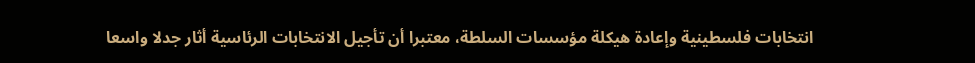انتخابات فلسطينية وإعادة هيكلة مؤسسات السلطة، معتبرا أن تأجيل الانتخابات الرئاسية أثار جدلا واسعا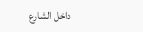داخل الشارع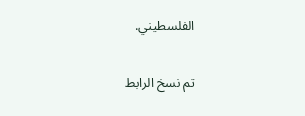الفلسطيني.

تم نسخ الرابط